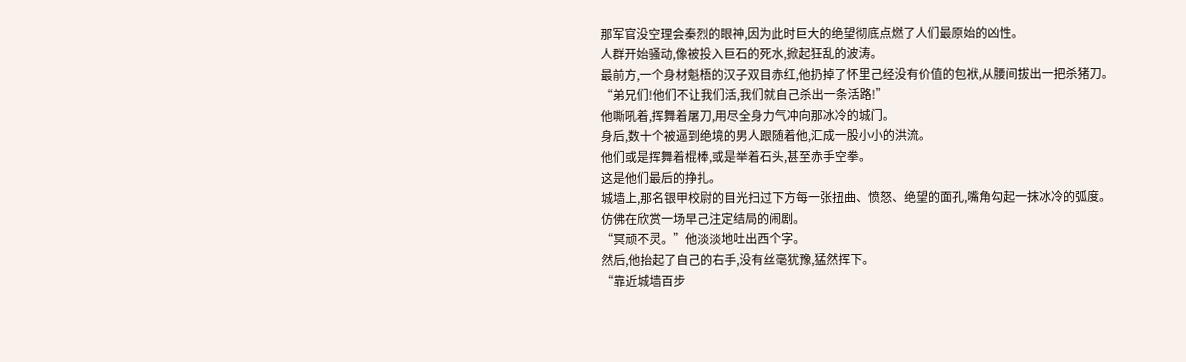那军官没空理会秦烈的眼神,因为此时巨大的绝望彻底点燃了人们最原始的凶性。
人群开始骚动,像被投入巨石的死水,掀起狂乱的波涛。
最前方,一个身材魁梧的汉子双目赤红,他扔掉了怀里己经没有价值的包袱,从腰间拔出一把杀猪刀。
“弟兄们!他们不让我们活,我们就自己杀出一条活路!”
他嘶吼着,挥舞着屠刀,用尽全身力气冲向那冰冷的城门。
身后,数十个被逼到绝境的男人跟随着他,汇成一股小小的洪流。
他们或是挥舞着棍棒,或是举着石头,甚至赤手空拳。
这是他们最后的挣扎。
城墙上,那名银甲校尉的目光扫过下方每一张扭曲、愤怒、绝望的面孔,嘴角勾起一抹冰冷的弧度。
仿佛在欣赏一场早己注定结局的闹剧。
“冥顽不灵。”他淡淡地吐出西个字。
然后,他抬起了自己的右手,没有丝毫犹豫,猛然挥下。
“靠近城墙百步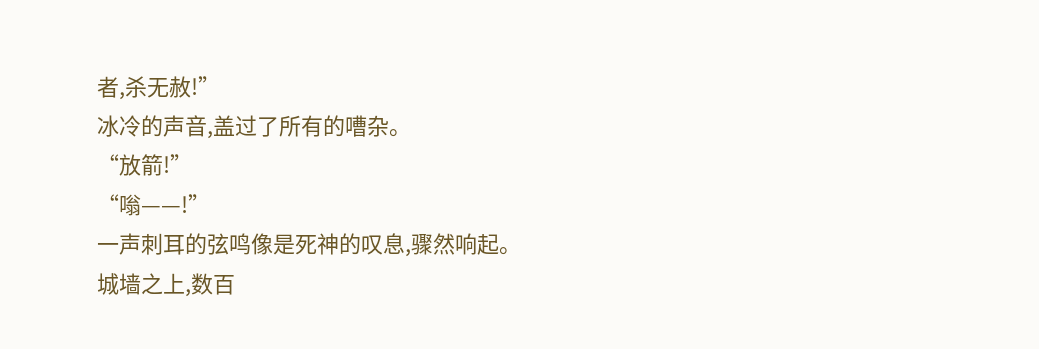者,杀无赦!”
冰冷的声音,盖过了所有的嘈杂。
“放箭!”
“嗡——!”
一声刺耳的弦鸣像是死神的叹息,骤然响起。
城墙之上,数百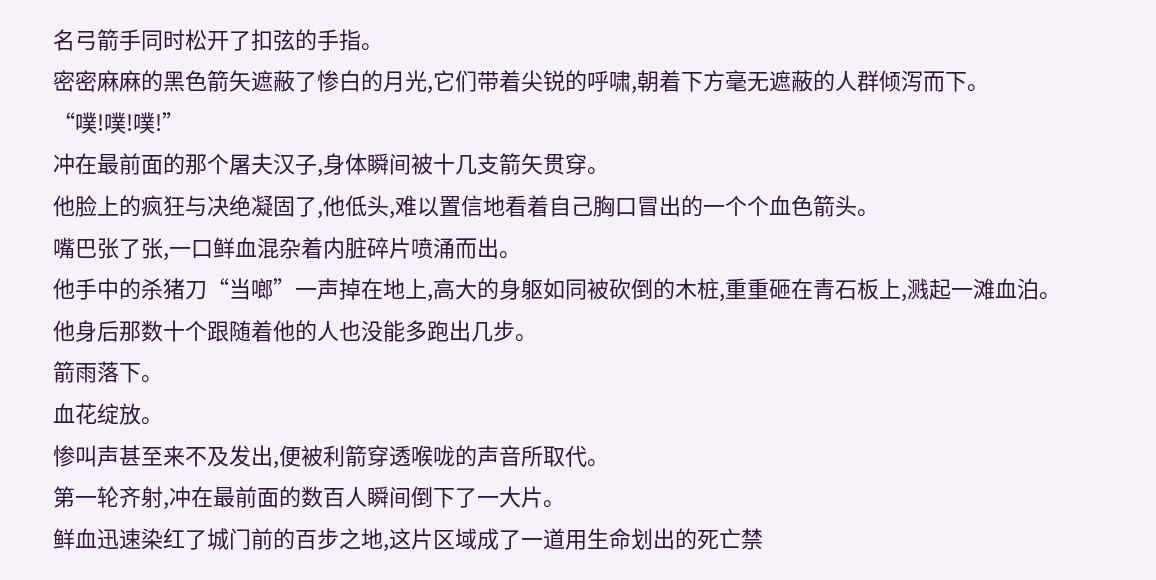名弓箭手同时松开了扣弦的手指。
密密麻麻的黑色箭矢遮蔽了惨白的月光,它们带着尖锐的呼啸,朝着下方毫无遮蔽的人群倾泻而下。
“噗!噗!噗!”
冲在最前面的那个屠夫汉子,身体瞬间被十几支箭矢贯穿。
他脸上的疯狂与决绝凝固了,他低头,难以置信地看着自己胸口冒出的一个个血色箭头。
嘴巴张了张,一口鲜血混杂着内脏碎片喷涌而出。
他手中的杀猪刀“当啷”一声掉在地上,高大的身躯如同被砍倒的木桩,重重砸在青石板上,溅起一滩血泊。
他身后那数十个跟随着他的人也没能多跑出几步。
箭雨落下。
血花绽放。
惨叫声甚至来不及发出,便被利箭穿透喉咙的声音所取代。
第一轮齐射,冲在最前面的数百人瞬间倒下了一大片。
鲜血迅速染红了城门前的百步之地,这片区域成了一道用生命划出的死亡禁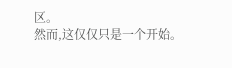区。
然而,这仅仅只是一个开始。